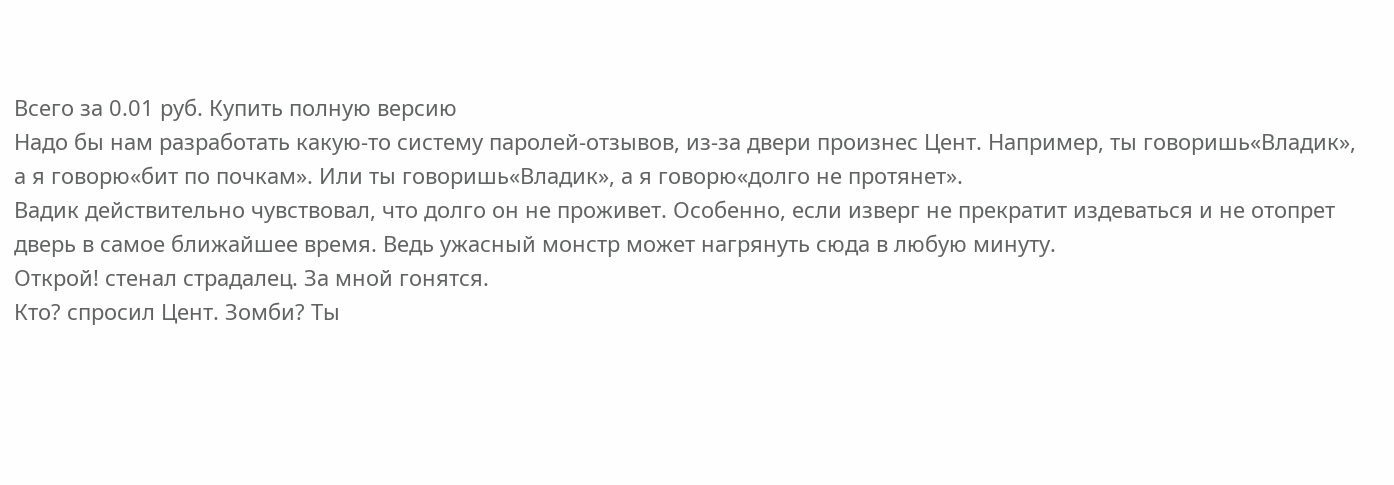Всего за 0.01 руб. Купить полную версию
Надо бы нам разработать какую-то систему паролей-отзывов, из-за двери произнес Цент. Например, ты говоришь«Владик», а я говорю«бит по почкам». Или ты говоришь«Владик», а я говорю«долго не протянет».
Вадик действительно чувствовал, что долго он не проживет. Особенно, если изверг не прекратит издеваться и не отопрет дверь в самое ближайшее время. Ведь ужасный монстр может нагрянуть сюда в любую минуту.
Открой! стенал страдалец. За мной гонятся.
Кто? спросил Цент. Зомби? Ты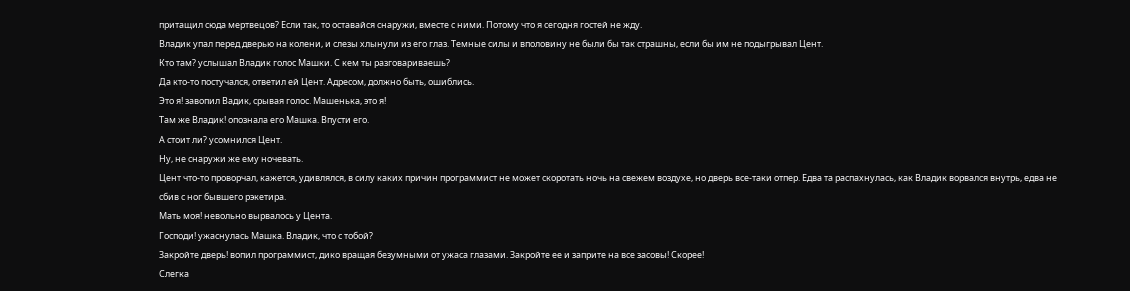притащил сюда мертвецов? Если так, то оставайся снаружи, вместе с ними. Потому что я сегодня гостей не жду.
Владик упал перед дверью на колени, и слезы хлынули из его глаз. Темные силы и вполовину не были бы так страшны, если бы им не подыгрывал Цент.
Кто там? услышал Владик голос Машки. С кем ты разговариваешь?
Да кто-то постучался, ответил ей Цент. Адресом, должно быть, ошиблись.
Это я! завопил Вадик, срывая голос. Машенька, это я!
Там же Владик! опознала его Машка. Впусти его.
А стоит ли? усомнился Цент.
Ну, не снаружи же ему ночевать.
Цент что-то проворчал, кажется, удивлялся, в силу каких причин программист не может скоротать ночь на свежем воздухе, но дверь все-таки отпер. Едва та распахнулась, как Владик ворвался внутрь, едва не сбив с ног бывшего рэкетира.
Мать моя! невольно вырвалось у Цента.
Господи! ужаснулась Машка. Владик, что с тобой?
Закройте дверь! вопил программист, дико вращая безумными от ужаса глазами. Закройте ее и заприте на все засовы! Скорее!
Слегка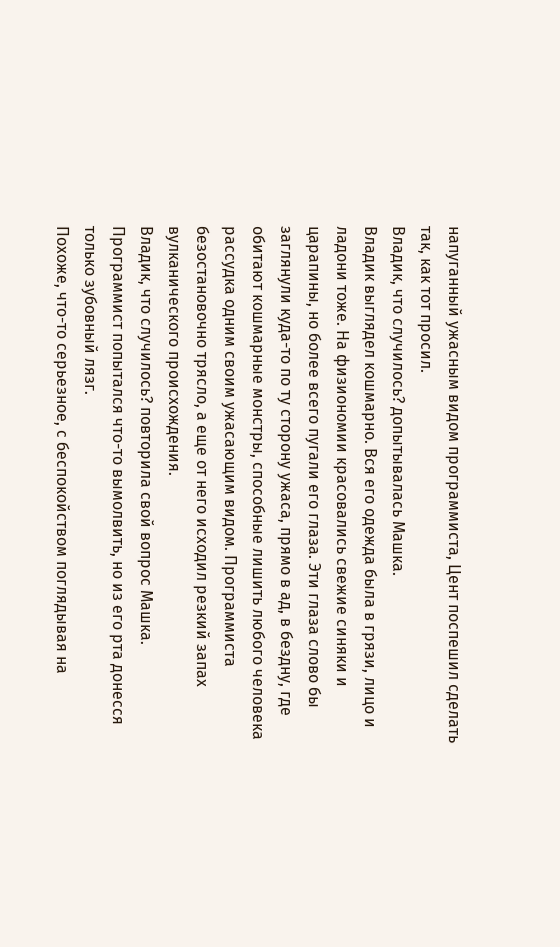напуганный ужасным видом программиста, Цент поспешил сделать так, как тот просил.
Владик, что случилось? допытывалась Машка.
Владик выглядел кошмарно. Вся его одежда была в грязи, лицо и ладони тоже. На физиономии красовались свежие синяки и царапины, но более всего пугали его глаза. Эти глаза слово бы заглянули куда-то по ту сторону ужаса, прямо в ад, в бездну, где обитают кошмарные монстры, способные лишить любого человека рассудка одним своим ужасающим видом. Программиста безостановочно трясло, а еще от него исходил резкий запах вулканического происхождения.
Владик, что случилось? повторила свой вопрос Машка.
Программист попытался что-то вымолвить, но из его рта донесся только зубовный лязг.
Похоже, что-то серьезное, с беспокойством поглядывая на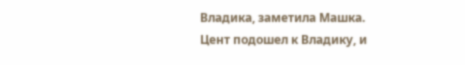Владика, заметила Машка.
Цент подошел к Владику, и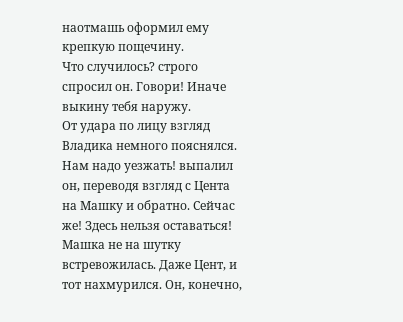наотмашь оформил ему крепкую пощечину.
Что случилось? строго спросил он. Говори! Иначе выкину тебя наружу.
От удара по лицу взгляд Владика немного пояснялся.
Нам надо уезжать! выпалил он, переводя взгляд с Цента на Машку и обратно. Сейчас же! Здесь нельзя оставаться!
Машка не на шутку встревожилась. Даже Цент, и тот нахмурился. Он, конечно,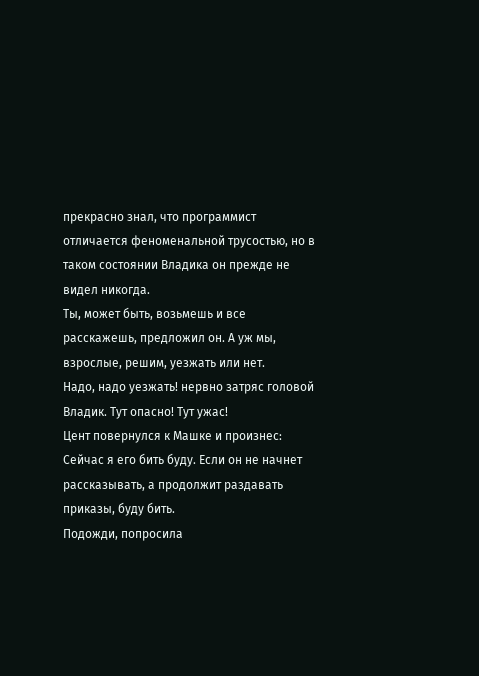прекрасно знал, что программист отличается феноменальной трусостью, но в таком состоянии Владика он прежде не видел никогда.
Ты, может быть, возьмешь и все расскажешь, предложил он. А уж мы, взрослые, решим, уезжать или нет.
Надо, надо уезжать! нервно затряс головой Владик. Тут опасно! Тут ужас!
Цент повернулся к Машке и произнес:
Сейчас я его бить буду. Если он не начнет рассказывать, а продолжит раздавать приказы, буду бить.
Подожди, попросила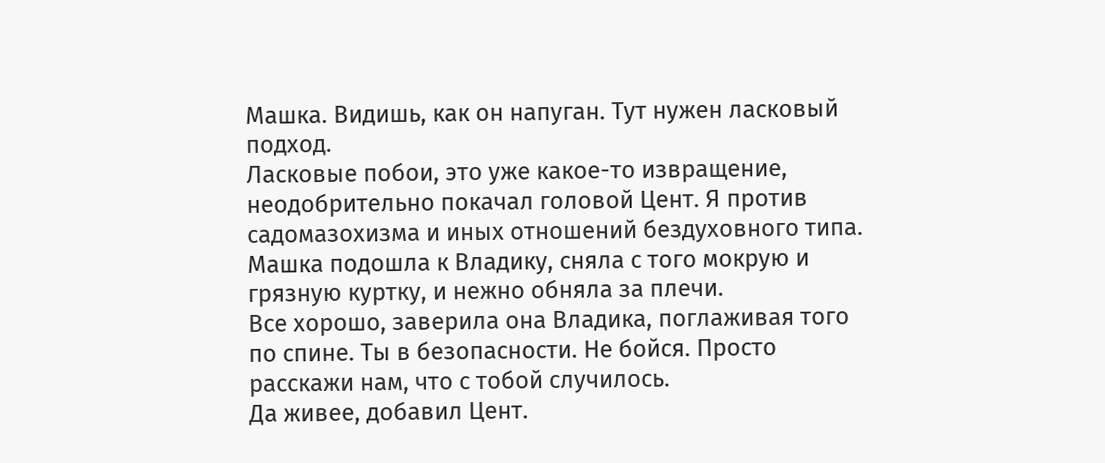Машка. Видишь, как он напуган. Тут нужен ласковый подход.
Ласковые побои, это уже какое-то извращение, неодобрительно покачал головой Цент. Я против садомазохизма и иных отношений бездуховного типа.
Машка подошла к Владику, сняла с того мокрую и грязную куртку, и нежно обняла за плечи.
Все хорошо, заверила она Владика, поглаживая того по спине. Ты в безопасности. Не бойся. Просто расскажи нам, что с тобой случилось.
Да живее, добавил Цент.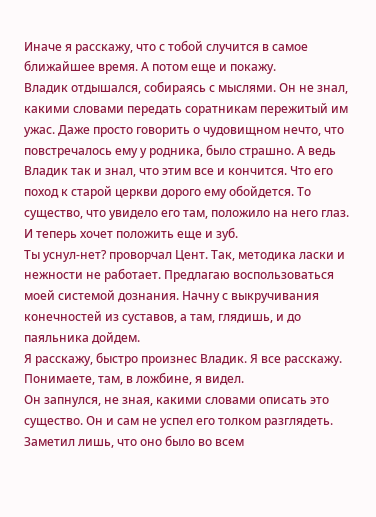Иначе я расскажу, что с тобой случится в самое ближайшее время. А потом еще и покажу.
Владик отдышался, собираясь с мыслями. Он не знал, какими словами передать соратникам пережитый им ужас. Даже просто говорить о чудовищном нечто, что повстречалось ему у родника, было страшно. А ведь Владик так и знал, что этим все и кончится. Что его поход к старой церкви дорого ему обойдется. То существо, что увидело его там, положило на него глаз. И теперь хочет положить еще и зуб.
Ты уснул-нет? проворчал Цент. Так, методика ласки и нежности не работает. Предлагаю воспользоваться моей системой дознания. Начну с выкручивания конечностей из суставов, а там, глядишь, и до паяльника дойдем.
Я расскажу, быстро произнес Владик. Я все расскажу. Понимаете, там, в ложбине, я видел.
Он запнулся, не зная, какими словами описать это существо. Он и сам не успел его толком разглядеть. Заметил лишь, что оно было во всем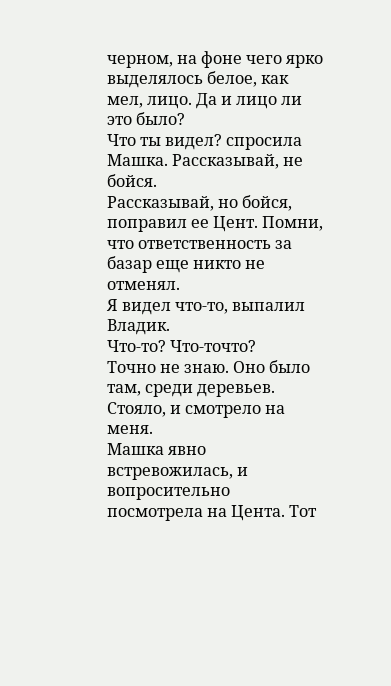черном, на фоне чего ярко выделялось белое, как мел, лицо. Да и лицо ли это было?
Что ты видел? спросила Машка. Рассказывай, не бойся.
Рассказывай, но бойся, поправил ее Цент. Помни, что ответственность за базар еще никто не отменял.
Я видел что-то, выпалил Владик.
Что-то? Что-точто?
Точно не знаю. Оно было там, среди деревьев. Стояло, и смотрело на меня.
Машка явно встревожилась, и вопросительно посмотрела на Цента. Тот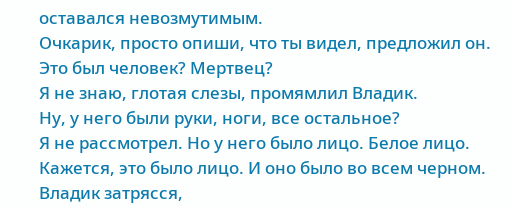оставался невозмутимым.
Очкарик, просто опиши, что ты видел, предложил он. Это был человек? Мертвец?
Я не знаю, глотая слезы, промямлил Владик.
Ну, у него были руки, ноги, все остальное?
Я не рассмотрел. Но у него было лицо. Белое лицо. Кажется, это было лицо. И оно было во всем черном.
Владик затрясся,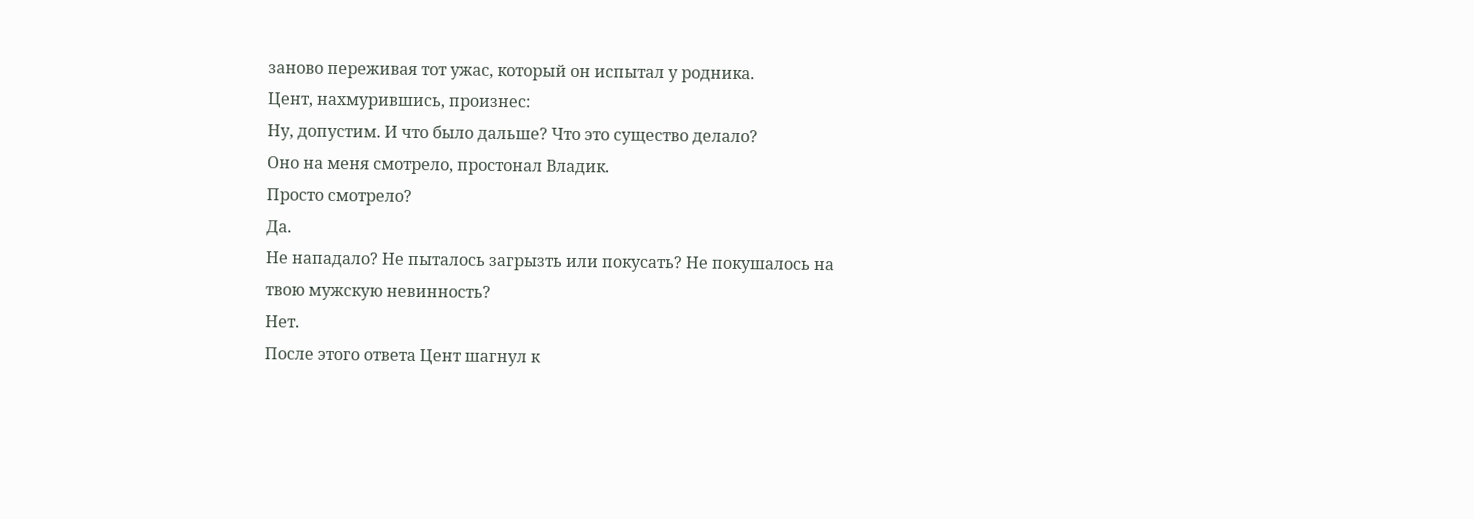заново переживая тот ужас, который он испытал у родника.
Цент, нахмурившись, произнес:
Ну, допустим. И что было дальше? Что это существо делало?
Оно на меня смотрело, простонал Владик.
Просто смотрело?
Да.
Не нападало? Не пыталось загрызть или покусать? Не покушалось на твою мужскую невинность?
Нет.
После этого ответа Цент шагнул к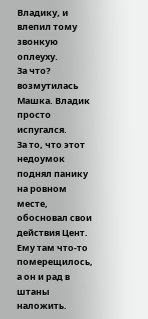Владику, и влепил тому звонкую оплеуху.
За что? возмутилась Машка. Владик просто испугался.
За то, что этот недоумок поднял панику на ровном месте, обосновал свои действия Цент. Ему там что-то померещилось, а он и рад в штаны наложить.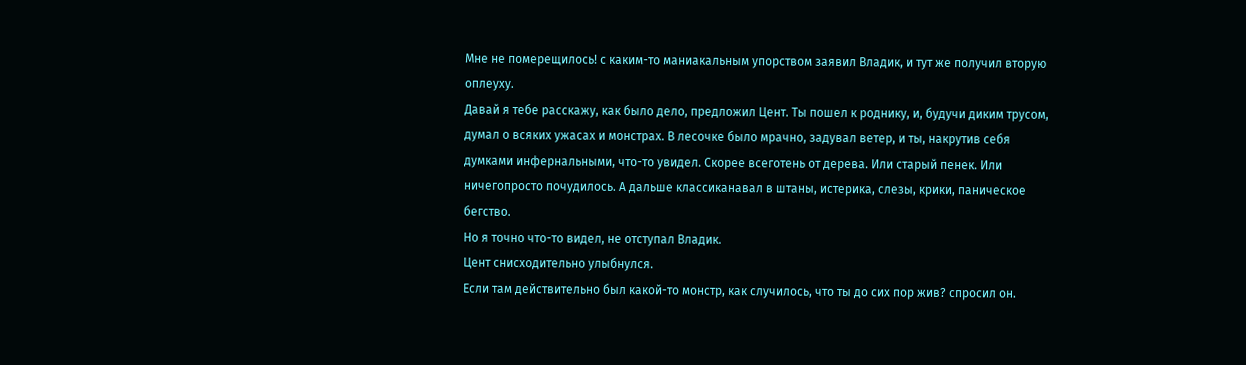Мне не померещилось! с каким-то маниакальным упорством заявил Владик, и тут же получил вторую оплеуху.
Давай я тебе расскажу, как было дело, предложил Цент. Ты пошел к роднику, и, будучи диким трусом, думал о всяких ужасах и монстрах. В лесочке было мрачно, задувал ветер, и ты, накрутив себя думками инфернальными, что-то увидел. Скорее всеготень от дерева. Или старый пенек. Или ничегопросто почудилось. А дальше классиканавал в штаны, истерика, слезы, крики, паническое бегство.
Но я точно что-то видел, не отступал Владик.
Цент снисходительно улыбнулся.
Если там действительно был какой-то монстр, как случилось, что ты до сих пор жив? спросил он.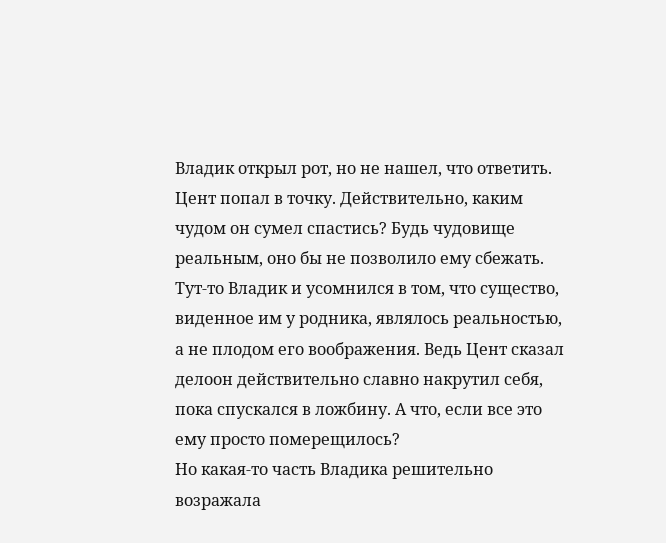Владик открыл рот, но не нашел, что ответить. Цент попал в точку. Действительно, каким чудом он сумел спастись? Будь чудовище реальным, оно бы не позволило ему сбежать.
Тут-то Владик и усомнился в том, что существо, виденное им у родника, являлось реальностью, а не плодом его воображения. Ведь Цент сказал делоон действительно славно накрутил себя, пока спускался в ложбину. А что, если все это ему просто померещилось?
Но какая-то часть Владика решительно возражала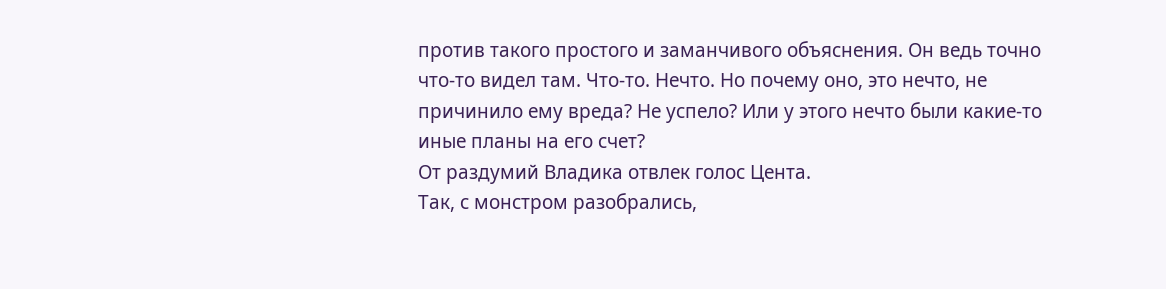против такого простого и заманчивого объяснения. Он ведь точно что-то видел там. Что-то. Нечто. Но почему оно, это нечто, не причинило ему вреда? Не успело? Или у этого нечто были какие-то иные планы на его счет?
От раздумий Владика отвлек голос Цента.
Так, с монстром разобрались,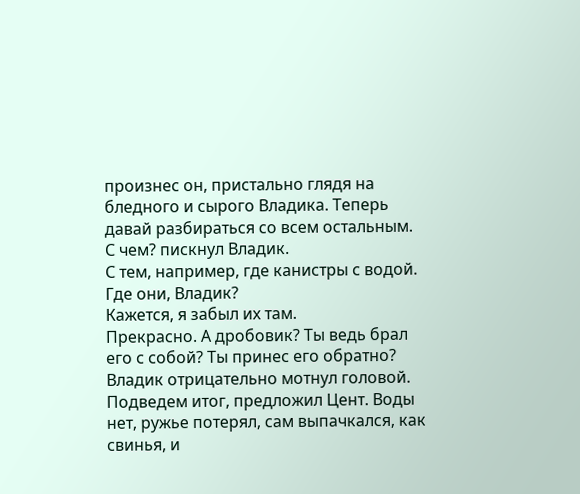произнес он, пристально глядя на бледного и сырого Владика. Теперь давай разбираться со всем остальным.
С чем? пискнул Владик.
С тем, например, где канистры с водой. Где они, Владик?
Кажется, я забыл их там.
Прекрасно. А дробовик? Ты ведь брал его с собой? Ты принес его обратно?
Владик отрицательно мотнул головой.
Подведем итог, предложил Цент. Воды нет, ружье потерял, сам выпачкался, как свинья, и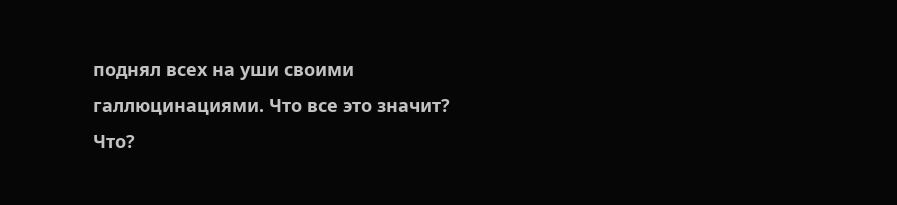поднял всех на уши своими галлюцинациями. Что все это значит?
Что?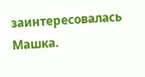заинтересовалась Машка.